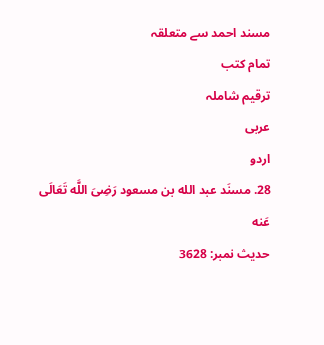مسند احمد سے متعلقہ
تمام کتب
ترقیم شاملہ
عربی
اردو
28. مسنَد عبد الله بن مسعود رَضِیَ اللَّه تَعَالَى عَنه
حدیث نمبر: 3628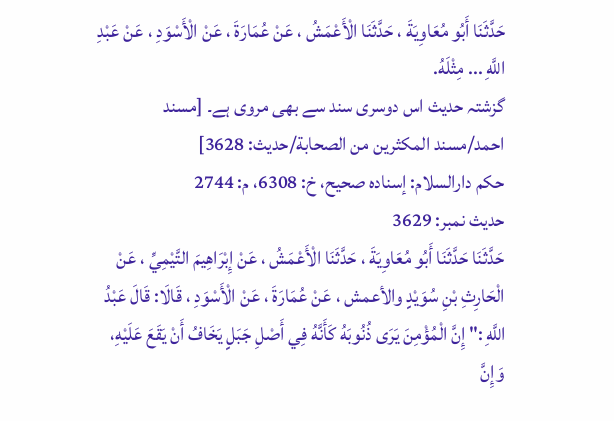حَدَّثَنَا أَبُو مُعَاوِيَةَ ، حَدَّثَنَا الْأَعْمَشُ ، عَنْ عُمَارَةَ ، عَنْ الْأَسْوَدِ ، عَنْ عَبْدِ اللَّهِ ... مِثْلَهُ.
گزشتہ حدیث اس دوسری سند سے بھی مروی ہے۔ [مسند احمد/مسند المكثرين من الصحابة/حدیث: 3628]
حکم دارالسلام: إسناده صحيح، خ: 6308، م: 2744
حدیث نمبر: 3629
حَدَّثَنَا حَدَّثَنَا أَبُو مُعَاوِيَةَ ، حَدَّثَنَا الْأَعْمَشُ ، عَنْ إِبْرَاهِيمَ التَّيْمِيِّ ، عَنْ الْحَارِثِ بْنِ سُوَيْدٍ والأعمش ، عَنْ عُمَارَةَ ، عَنْ الْأَسْوَدِ ، قَالَا: قَالَ عَبْدُ اللَّهِ :" إِنَّ الْمُؤْمِنَ يَرَى ذُنُوبَهُ كَأَنَّهُ فِي أَصْلِ جَبَلٍ يَخَافُ أَنْ يَقَعَ عَلَيْهِ، وَإِنَّ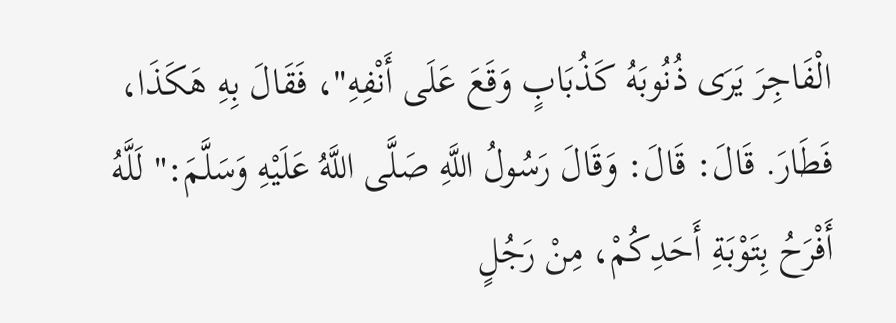الْفَاجِرَ يَرَى ذُنُوبَهُ كَذُبَابٍ وَقَعَ عَلَى أَنْفِهِ"، فَقَالَ بِهِ هَكَذَا، فَطَارَ. قَالَ: قَالَ: وَقَالَ رَسُولُ اللَّهِ صَلَّى اللَّهُ عَلَيْهِ وَسَلَّمَ:" لَلَّهُ أَفْرَحُ بِتَوْبَةِ أَحَدِكُمْ، مِنْ رَجُلٍ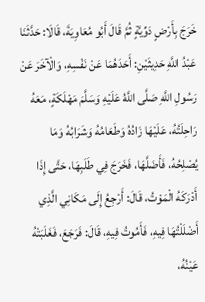خَرَجَ بِأَرْضٍ دَوِّيَّةٍ ثُمَّ قَالَ أَبُو مُعَاوِيَةَ، قَالَا: حَدَّثَنَا عَبْدُ اللَّهِ حَدِيثَيْنِ: أَحَدَهُمَا عَنْ نَفْسِهِ، وَالْآخَرَ عَنْ رَسُولِ اللَّهِ صَلَّى اللَّهُ عَلَيْهِ وَسَلَّمَ مَهْلَكَةٍ، مَعَهُ رَاحِلَتُهُ، عَلَيْهَا زَادُهُ وَطَعَامُهُ وَشَرَابُهُ وَمَا يُصْلِحُهُ، فَأَضَلَّهَا، فَخَرَجَ فِي طَلَبِهَا، حَتَّى إِذَا أَدْرَكَهُ الْمَوْتُ، قَالَ: أَرْجِعُ إِلَى مَكَانِي الَّذِي أَضْلَلْتُهَا فِيهِ، فَأَمُوتُ فِيهِ، قَالَ: فَرَجَعَ، فَغَلَبَتْهُ عَيْنُهُ،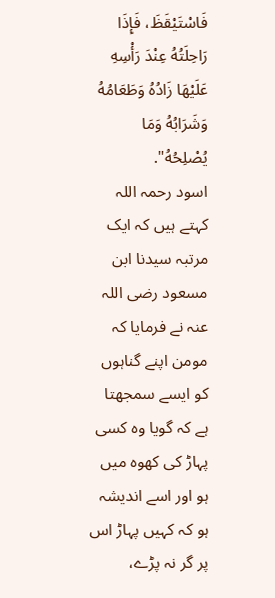فَاسْتَيْقَظَ، فَإِذَا رَاحِلَتُهُ عِنْدَ رَأْسِهِ عَلَيْهَا زَادُهُ وَطَعَامُهُ وَشَرَابُهُ وَمَا يُصْلِحُهُ".
اسود رحمہ اللہ کہتے ہیں کہ ایک مرتبہ سیدنا ابن مسعود رضی اللہ عنہ نے فرمایا کہ مومن اپنے گناہوں کو ایسے سمجھتا ہے کہ گویا وہ کسی پہاڑ کی کھوہ میں ہو اور اسے اندیشہ ہو کہ کہیں پہاڑ اس پر گر نہ پڑے،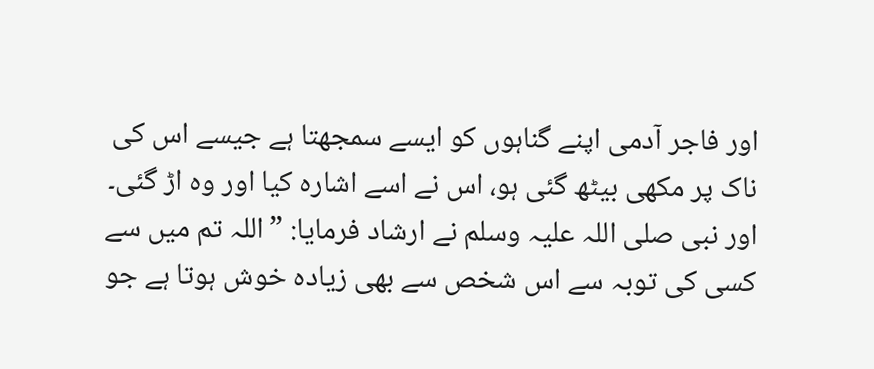اور فاجر آدمی اپنے گناہوں کو ایسے سمجھتا ہے جیسے اس کی ناک پر مکھی بیٹھ گئی ہو، اس نے اسے اشارہ کیا اور وہ اڑ گئی۔ اور نبی صلی اللہ علیہ وسلم نے ارشاد فرمایا: ”اللہ تم میں سے کسی کی توبہ سے اس شخص سے بھی زیادہ خوش ہوتا ہے جو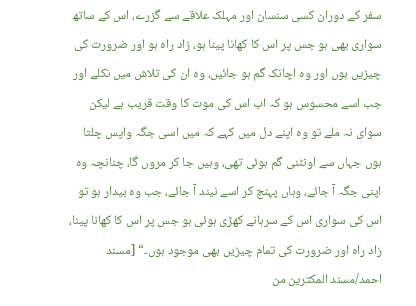سفر کے دوران کسی سنسان اور مہلک علاقے سے گزرے، اس کے ساتھ سواری بھی ہو جس پر اس کا کھانا پینا ہو، زاد راہ ہو اور ضرورت کی چیزیں ہوں اور وہ اچانک گم ہو جائیں، وہ ان کی تلاش میں نکلے اور جب اسے محسوس ہو کہ اب اس کی موت کا وقت قریب ہے لیکن سوای نہ ملے تو وہ اپنے دل میں کہے کہ میں اسی جگہ واپس چلتا ہوں جہاں سے اونٹنی گم ہوئی تھی، وہیں جا کر مروں گا، چنانچہ وہ اپنی جگہ آ جائے، وہاں پہنچ کر اسے نیند آ جائے، جب وہ بیدار ہو تو اس کی سواری اس کے سرہانے کھڑی ہوئی ہو جس پر اس کا کھانا پینا، زاد راہ اور ضرورت کی تمام چیزیں بھی موجود ہوں۔“ [مسند احمد/مسند المكثرين من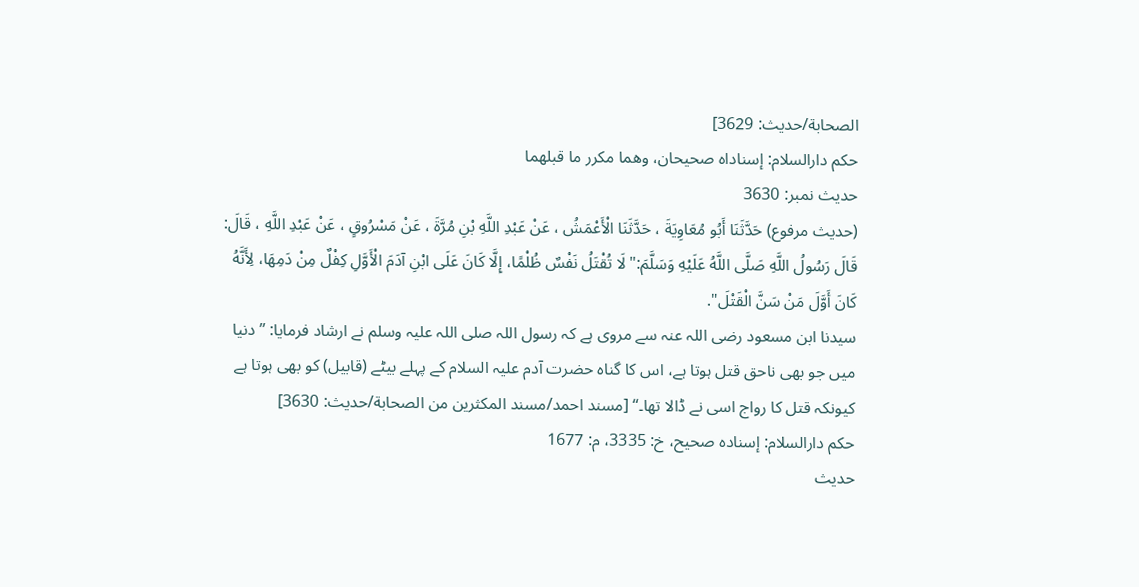الصحابة/حدیث: 3629]
حکم دارالسلام: إسناداه صحيحان، وهما مكرر ما قبلهما
حدیث نمبر: 3630
(حديث مرفوع) حَدَّثَنَا أَبُو مُعَاوِيَةَ ، حَدَّثَنَا الْأَعْمَشُ ، عَنْ عَبْدِ اللَّهِ بْنِ مُرَّةَ ، عَنْ مَسْرُوقٍ ، عَنْ عَبْدِ اللَّهِ ، قَالَ: قَالَ رَسُولُ اللَّهِ صَلَّى اللَّهُ عَلَيْهِ وَسَلَّمَ:" لَا تُقْتَلُ نَفْسٌ ظُلْمًا، إِلَّا كَانَ عَلَى ابْنِ آدَمَ الْأَوَّلِ كِفْلٌ مِنْ دَمِهَا، لِأَنَّهُ كَانَ أَوَّلَ مَنْ سَنَّ الْقَتْلَ".
سیدنا ابن مسعود رضی اللہ عنہ سے مروی ہے کہ رسول اللہ صلی اللہ علیہ وسلم نے ارشاد فرمایا: ”دنیا میں جو بھی ناحق قتل ہوتا ہے، اس کا گناہ حضرت آدم علیہ السلام کے پہلے بیٹے (قابیل) کو بھی ہوتا ہے کیونکہ قتل کا رواج اسی نے ڈالا تھا۔“ [مسند احمد/مسند المكثرين من الصحابة/حدیث: 3630]
حکم دارالسلام: إسناده صحيح، خ: 3335، م: 1677
حدیث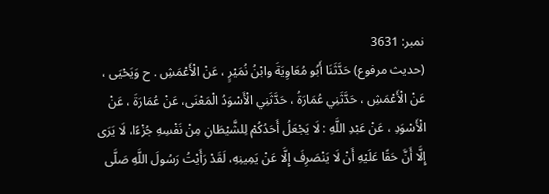نمبر: 3631
(حديث مرفوع) حَدَّثَنَا أَبُو مُعَاوِيَةَ وابْنُ نُمَيْرٍ ، عَنْ الْأَعْمَشِ . ح وَيَحْيَى ، عَنْ الْأَعْمَشِ ، حَدَّثَنِي عُمَارَةُ ، حَدَّثَنِي الْأَسْوَدُ الْمَعْنَى، عَنْ عُمَارَةَ ، عَنْ الْأَسْوَدِ ، عَنْ عَبْدِ اللَّهِ : لَا يَجْعَلُ أَحَدُكُمْ لِلشَّيْطَانِ مِنْ نَفْسِهِ جُزْءًا، لَا يَرَى إِلَّا أَنَّ حَقًا عَلَيْهِ أَنْ لَا يَنْصَرِفَ إِلَّا عَنْ يَمِينِهِ، لَقَدْ رَأَيْتُ رَسُولَ اللَّهِ صَلَّى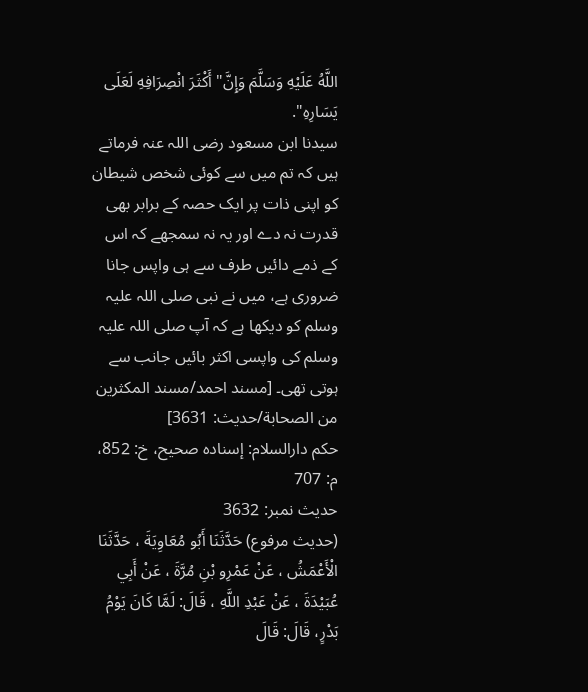اللَّهُ عَلَيْهِ وَسَلَّمَ وَإِنَّ" أَكْثَرَ انْصِرَافِهِ لَعَلَى يَسَارِهِ".
سیدنا ابن مسعود رضی اللہ عنہ فرماتے ہیں کہ تم میں سے کوئی شخص شیطان کو اپنی ذات پر ایک حصہ کے برابر بھی قدرت نہ دے اور یہ نہ سمجھے کہ اس کے ذمے دائیں طرف سے ہی واپس جانا ضروری ہے، میں نے نبی صلی اللہ علیہ وسلم کو دیکھا ہے کہ آپ صلی اللہ علیہ وسلم کی واپسی اکثر بائیں جانب سے ہوتی تھی۔ [مسند احمد/مسند المكثرين من الصحابة/حدیث: 3631]
حکم دارالسلام: إسناده صحيح، خ: 852، م: 707
حدیث نمبر: 3632
(حديث مرفوع) حَدَّثَنَا أَبُو مُعَاوِيَةَ ، حَدَّثَنَا الْأَعْمَشُ ، عَنْ عَمْرِو بْنِ مُرَّةَ ، عَنْ أَبِي عُبَيْدَةَ ، عَنْ عَبْدِ اللَّهِ ، قَالَ: لَمَّا كَانَ يَوْمُ بَدْرٍ، قَالَ: قَالَ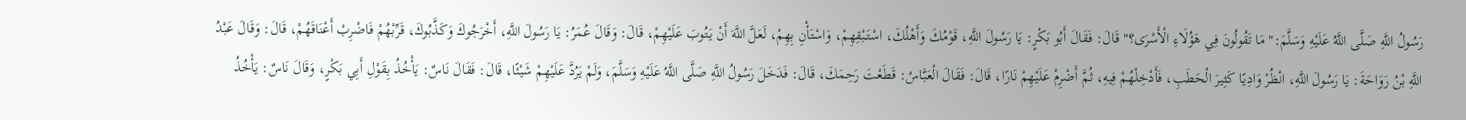رَسُولُ اللَّهِ صَلَّى اللَّهُ عَلَيْهِ وَسَلَّمَ:" مَا تَقُولُونَ فِي هَؤُلَاءِ الْأَسْرَى؟" قَالَ: فَقَالَ أَبُو بَكْرٍ: يَا رَسُولَ اللَّهِ، قَوْمُكَ وَأَهْلُكَ، اسْتَبْقِهِمْ، وَاسْتَأْنِ بِهِمْ، لَعَلَّ اللَّهَ أَنْ يَتُوبَ عَلَيْهِمْ، قَالَ: وَقَالَ عُمَرُ: يَا رَسُولَ اللَّهِ، أَخْرَجُوكَ وَكَذَّبُوكَ، قَرِّبْهُمْ فَاضْرِبْ أَعْنَاقَهُمْ، قَالَ: وَقَالَ عَبْدُ اللَّهِ بْنُ رَوَاحَةَ: يَا رَسُولَ اللَّهِ، انْظُرْ وَادِيًا كَثِيرَ الْحَطَبِ، فَأَدْخِلْهُمْ فِيهِ، ثُمَّ أَضْرِمْ عَلَيْهِمْ نَارًا، قَالَ: فَقَالَ الْعَبَّاسُ: قَطَعْتَ رَحِمَكَ، قَالَ: فَدَخَلَ رَسُولُ اللَّهِ صَلَّى اللَّهُ عَلَيْهِ وَسَلَّمَ، وَلَمْ يَرُدَّ عَلَيْهِمْ شَيْئًا، قَالَ: فَقَالَ نَاسٌ: يَأْخُذُ بِقَوْلِ أَبِي بَكْرٍ، وَقَالَ نَاسٌ: يَأْخُذُ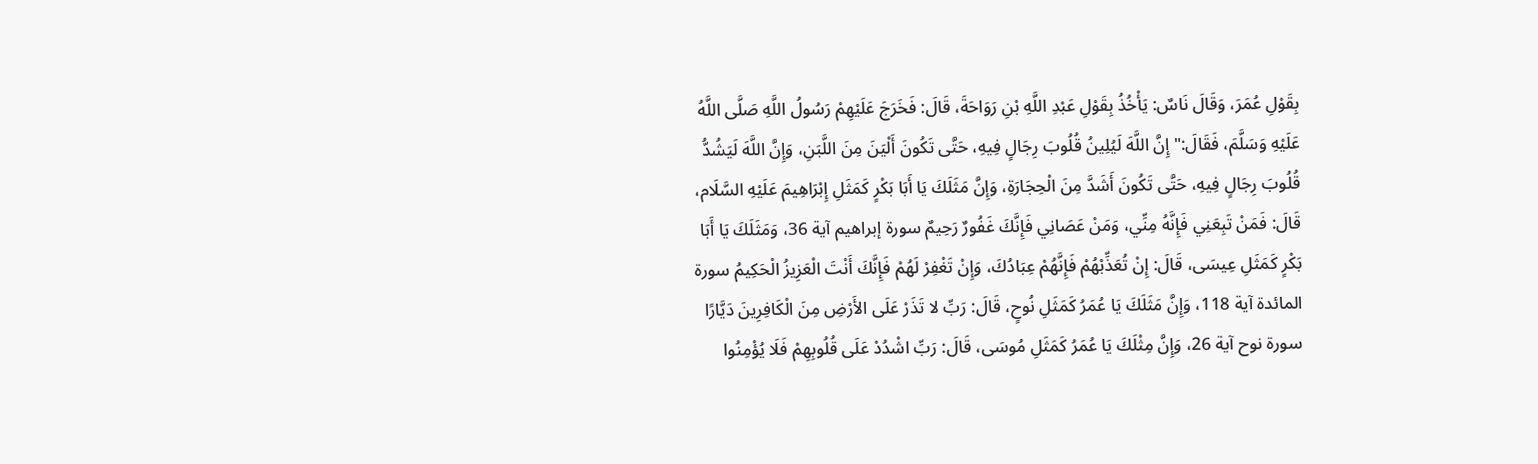بِقَوْلِ عُمَرَ، وَقَالَ نَاسٌ: يَأْخُذُ بِقَوْلِ عَبْدِ اللَّهِ بْنِ رَوَاحَةَ، قَالَ: فَخَرَجَ عَلَيْهِمْ رَسُولُ اللَّهِ صَلَّى اللَّهُ عَلَيْهِ وَسَلَّمَ، فَقَالَ:" إِنَّ اللَّهَ لَيُلِينُ قُلُوبَ رِجَالٍ فِيهِ، حَتَّى تَكُونَ أَلْيَنَ مِنَ اللَّبَنِ، وَإِنَّ اللَّهَ لَيَشُدُّ قُلُوبَ رِجَالٍ فِيهِ، حَتَّى تَكُونَ أَشَدَّ مِنَ الْحِجَارَةِ، وَإِنَّ مَثَلَكَ يَا أَبَا بَكْرٍ كَمَثَلِ إِبْرَاهِيمَ عَلَيْهِ السَّلَام، قَالَ: فَمَنْ تَبِعَنِي فَإِنَّهُ مِنِّي، وَمَنْ عَصَانِي فَإِنَّكَ غَفُورٌ رَحِيمٌ سورة إبراهيم آية 36، وَمَثَلَكَ يَا أَبَا بَكْرٍ كَمَثَلِ عِيسَى، قَالَ: إِنْ تُعَذِّبْهُمْ فَإِنَّهُمْ عِبَادُكَ، وَإِنْ تَغْفِرْ لَهُمْ فَإِنَّكَ أَنْتَ الْعَزِيزُ الْحَكِيمُ سورة المائدة آية 118، وَإِنَّ مَثَلَكَ يَا عُمَرُ كَمَثَلِ نُوحٍ، قَالَ: رَبِّ لا تَذَرْ عَلَى الأَرْضِ مِنَ الْكَافِرِينَ دَيَّارًا سورة نوح آية 26، وَإِنَّ مِثْلَكَ يَا عُمَرُ كَمَثَلِ مُوسَى، قَالَ: رَبِّ اشْدُدْ عَلَى قُلُوبِهِمْ فَلَا يُؤْمِنُوا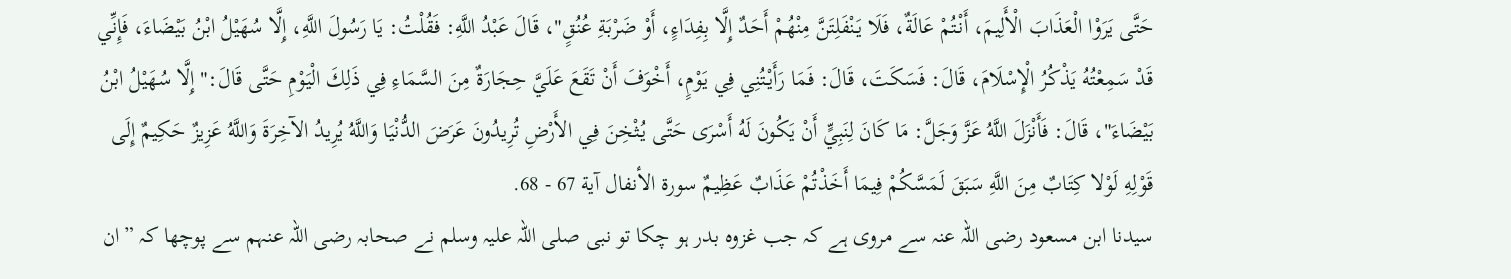حَتَّى يَرَوْا الْعَذَابَ الْأَلِيمَ، أَنْتُمْ عَالَةٌ، فَلَا يَنْفَلِتَنَّ مِنْهُمْ أَحَدٌ إِلَّا بِفِدَاءٍ، أَوْ ضَرْبَةِ عُنُقٍ"، قَالَ عَبْدُ اللَّهِ: فَقُلْتُ: يَا رَسُولَ اللَّهِ، إِلَّا سُهَيْلُ ابْنُ بَيْضَاءَ، فَإِنِّي قَدْ سَمِعْتُهُ يَذْكُرُ الْإِسْلَامَ، قَالَ: فَسَكَتَ، قَالَ: فَمَا رَأَيْتُنِي فِي يَوْمٍ، أَخْوَفَ أَنْ تَقَعَ عَلَيَّ حِجَارَةٌ مِنَ السَّمَاءِ فِي ذَلِكَ الْيَوْمِ حَتَّى قَالَ:" إِلَّا سُهَيْلُ ابْنُ بَيْضَاءَ"، قَالَ: فَأَنْزَلَ اللَّهُ عَزَّ وَجَلَّ: مَا كَانَ لِنَبِيٍّ أَنْ يَكُونَ لَهُ أَسْرَى حَتَّى يُثْخِنَ فِي الأَرْضِ تُرِيدُونَ عَرَضَ الدُّنْيَا وَاللَّهُ يُرِيدُ الآخِرَةَ وَاللَّهُ عَزِيزٌ حَكِيمٌ إِلَى قَوْلِهِ لَوْلا كِتَابٌ مِنَ اللَّهِ سَبَقَ لَمَسَّكُمْ فِيمَا أَخَذْتُمْ عَذَابٌ عَظِيمٌ سورة الأنفال آية 67 - 68.
سیدنا ابن مسعود رضی اللہ عنہ سے مروی ہے کہ جب غزوہ بدر ہو چکا تو نبی صلی اللہ علیہ وسلم نے صحابہ رضی اللہ عنہم سے پوچھا کہ ”ان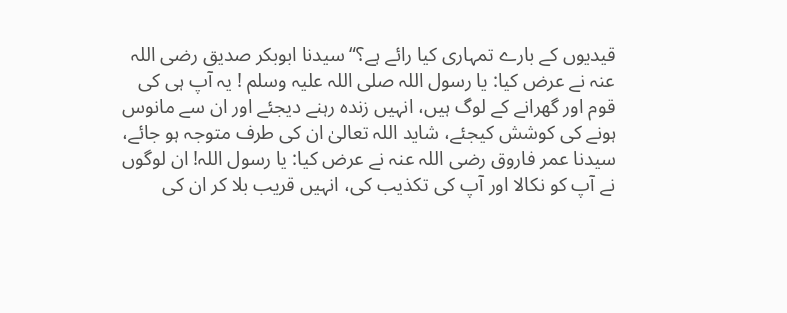قیدیوں کے بارے تمہاری کیا رائے ہے؟“ سیدنا ابوبکر صدیق رضی اللہ عنہ نے عرض کیا: یا رسول اللہ صلی اللہ علیہ وسلم ! یہ آپ ہی کی قوم اور گھرانے کے لوگ ہیں، انہیں زندہ رہنے دیجئے اور ان سے مانوس ہونے کی کوشش کیجئے، شاید اللہ تعالیٰ ان کی طرف متوجہ ہو جائے، سیدنا عمر فاروق رضی اللہ عنہ نے عرض کیا: یا رسول اللہ! ان لوگوں نے آپ کو نکالا اور آپ کی تکذیب کی، انہیں قریب بلا کر ان کی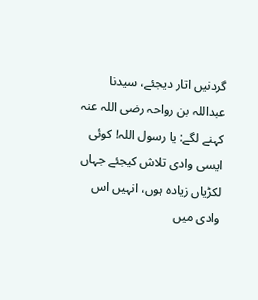گردنیں اتار دیجئے، سیدنا عبداللہ بن رواحہ رضی اللہ عنہ کہنے لگے: یا رسول اللہ! کوئی ایسی وادی تلاش کیجئے جہاں لکڑیاں زیادہ ہوں، انہیں اس وادی میں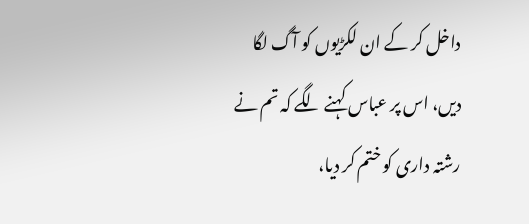داخل کر کے ان لکڑیوں کو آگ لگا دیں، اس پر عباس کہنے لگے کہ تم نے رشتہ داری کو ختم کر دیا،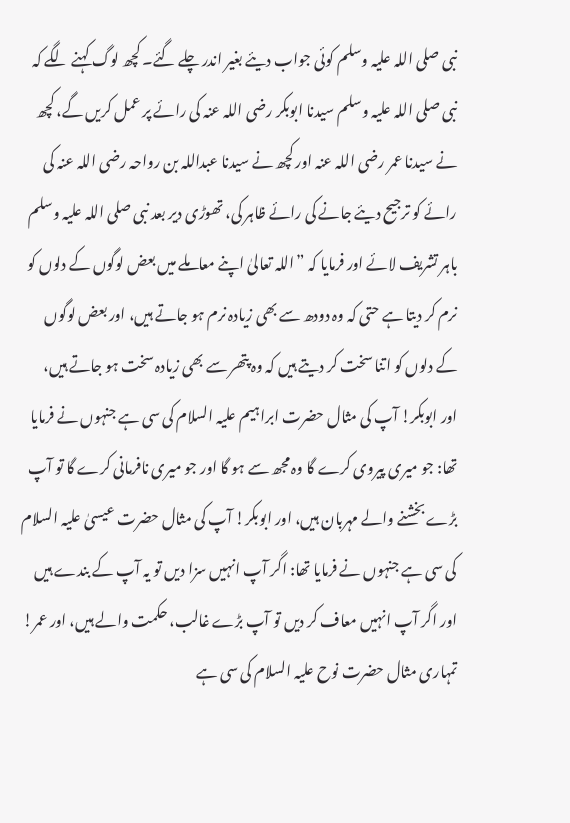نبی صلی اللہ علیہ وسلم کوئی جواب دیئے بغیر اندر چلے گئے۔ کچھ لوگ کہنے لگے کہ نبی صلی اللہ علیہ وسلم سیدنا ابوبکر رضی اللہ عنہ کی رائے پر عمل کریں گے، کچھ نے سیدنا عمر رضی اللہ عنہ اور کچھ نے سیدنا عبداللہ بن رواحہ رضی اللہ عنہ کی رائے کو ترجیح دیئے جانے کی رائے ظاہر کی، تھوڑی دیر بعد نبی صلی اللہ علیہ وسلم باہر تشریف لائے اور فرمایا کہ ”اللہ تعالیٰ اپنے معاملے میں بعض لوگوں کے دلوں کو نرم کر دیتا ہے حتی کہ وہ دودھ سے بھی زیادہ نرم ہو جاتے ہیں، اور بعض لوگوں کے دلوں کو اتنا سخت کر دیتے ہیں کہ وہ پتھر سے بھی زیادہ سخت ہو جاتے ہیں، اور ابوبکر! آپ کی مثال حضرت ابراہیم علیہ السلام کی سی ہے جنہوں نے فرمایا تھا: جو میری پیروی کرے گا وہ مجھ سے ہو گا اور جو میری نافرمانی کرے گا تو آپ بڑے بخشنے والے مہربان ہیں، اور ابوبکر! آپ کی مثال حضرت عیسیٰ علیہ السلام کی سی ہے جنہوں نے فرمایا تھا: اگر آپ انہیں سزا دیں تو یہ آپ کے بندے ہیں اور اگر آپ انہیں معاف کر دیں تو آپ بڑے غالب، حکمت والے ہیں، اور عمر! تمہاری مثال حضرت نوح علیہ السلام کی سی ہے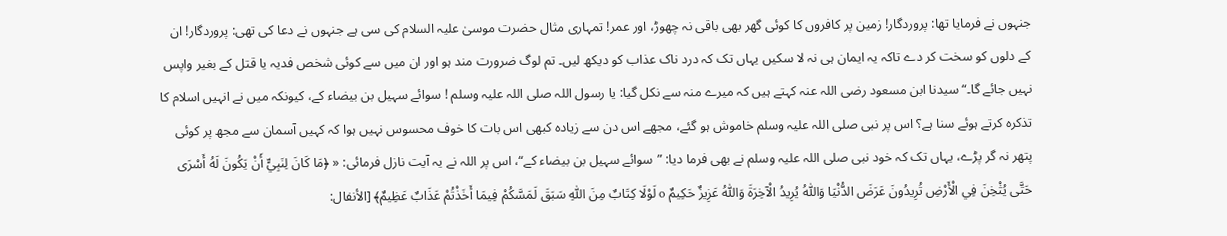جنہوں نے فرمایا تھا: پروردگار! زمین پر کافروں کا کوئی گھر بھی باقی نہ چھوڑ، اور عمر! تمہاری مثال حضرت موسیٰ علیہ السلام کی سی ہے جنہوں نے دعا کی تھی: پروردگار! ان کے دلوں کو سخت کر دے تاکہ یہ ایمان ہی نہ لا سکیں یہاں تک کہ درد ناک عذاب کو دیکھ لیں۔ تم لوگ ضرورت مند ہو اور ان میں سے کوئی شخص فدیہ یا قتل کے بغیر واپس نہیں جائے گا۔“ سیدنا ابن مسعود رضی اللہ عنہ کہتے ہیں کہ میرے منہ سے نکل گیا: یا رسول اللہ صلی اللہ علیہ وسلم ! سوائے سہیل بن بیضاء کے، کیونکہ میں نے انہیں اسلام کا تذکرہ کرتے ہوئے سنا ہے؟ اس پر نبی صلی اللہ علیہ وسلم خاموش ہو گئے، مجھے اس دن سے زیادہ کبھی اس بات کا خوف محسوس نہیں ہوا کہ کہیں آسمان سے مجھ پر کوئی پتھر نہ گر پڑے، یہاں تک کہ خود نبی صلی اللہ علیہ وسلم نے بھی فرما دیا: ”سوائے سہیل بن بیضاء کے“، اس پر اللہ نے یہ آیت نازل فرمائی: « ﴿مَا كَانَ لِنَبِيٍّ أَنْ يَكُونَ لَهُ أَسْرَى حَتَّى يُثْخِنَ فِي الْأَرْضِ تُرِيدُونَ عَرَضَ الدُّنْيَا وَاللّٰهُ يُرِيدُ الْآخِرَةَ وَاللّٰهُ عَزِيزٌ حَكِيمٌ o لَوْلَا كِتَابٌ مِنَ اللّٰهِ سَبَقَ لَمَسَّكُمْ فِيمَا أَخَذْتُمْ عَذَابٌ عَظِيمٌ﴾ [الأنفال: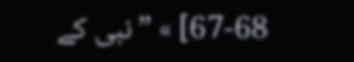67-68] » ”نبی کے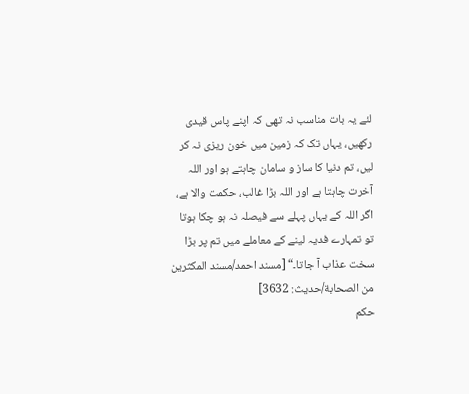لئے یہ بات مناسب نہ تھی کہ اپنے پاس قیدی رکھیں، یہاں تک کہ زمین میں خون ریزی نہ کر لیں، تم دنیا کا ساز و سامان چاہتے ہو اور اللہ آخرت چاہتا ہے اور اللہ بڑا غالب، حکمت والا ہے، اگر اللہ کے یہاں پہلے سے فیصلہ نہ ہو چکا ہوتا تو تمہارے فدیہ لینے کے معاملے میں تم پر بڑا سخت عذاب آ جاتا۔“ [مسند احمد/مسند المكثرين من الصحابة/حدیث: 3632]
حکم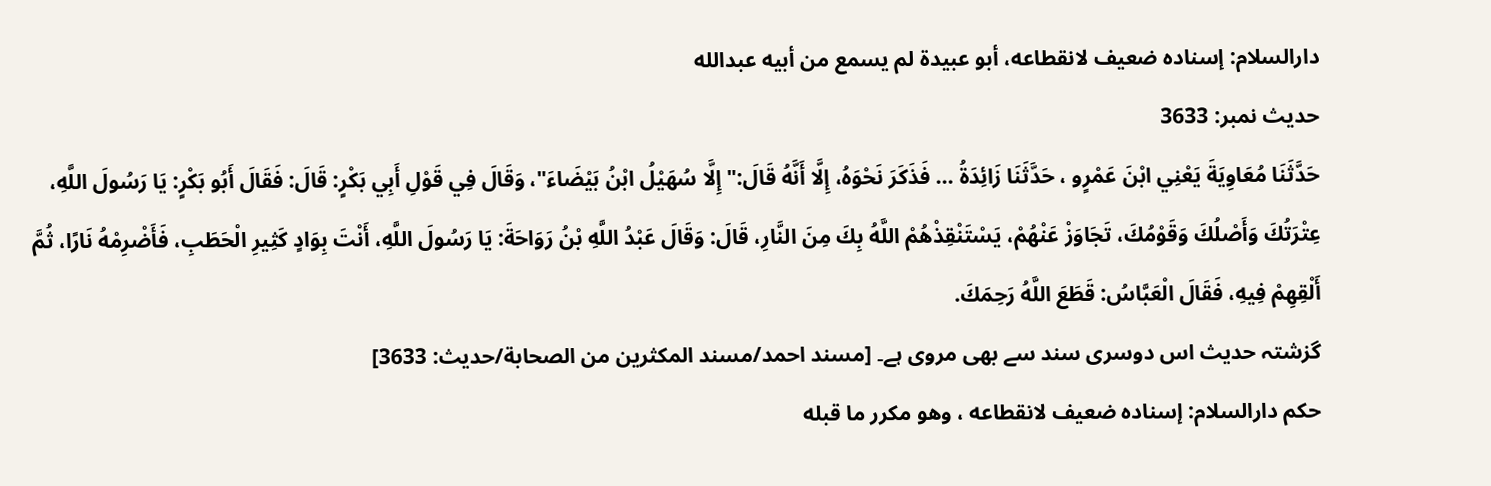دارالسلام: إسناده ضعيف لانقطاعه، أبو عبيدة لم يسمع من أبيه عبدالله
حدیث نمبر: 3633
حَدَّثَنَا مُعَاوِيَةَ يَعْنِي ابْنَ عَمْرٍو ، حَدَّثَنَا زَائِدَةُ ... فَذَكَرَ نَحْوَهُ، إِلَّا أَنَّهُ قَالَ:" إِلَّا سُهَيْلُ ابْنُ بَيْضَاءَ"، وَقَالَ فِي قَوْلِ أَبِي بَكْرٍ: قَالَ: فَقَالَ أَبُو بَكْرٍ: يَا رَسُولَ اللَّهِ، عِتْرَتُكَ وَأَصْلُكَ وَقَوْمُكَ، تَجَاوَزْ عَنْهُمْ، يَسْتَنْقِذْهُمْ اللَّهُ بِكَ مِنَ النَّارِ، قَالَ: وَقَالَ عَبْدُ اللَّهِ بْنُ رَوَاحَةَ: يَا رَسُولَ اللَّهِ، أَنْتَ بِوَادٍ كَثِيرِ الْحَطَبِ، فَأَضْرِمْهُ نَارًا، ثُمَّ أَلْقِهِمْ فِيهِ، فَقَالَ الْعَبَّاسُ: قَطَعَ اللَّهُ رَحِمَكَ.
گزشتہ حدیث اس دوسری سند سے بھی مروی ہے۔ [مسند احمد/مسند المكثرين من الصحابة/حدیث: 3633]
حکم دارالسلام: إسناده ضعيف لانقطاعه ، وهو مكرر ما قبله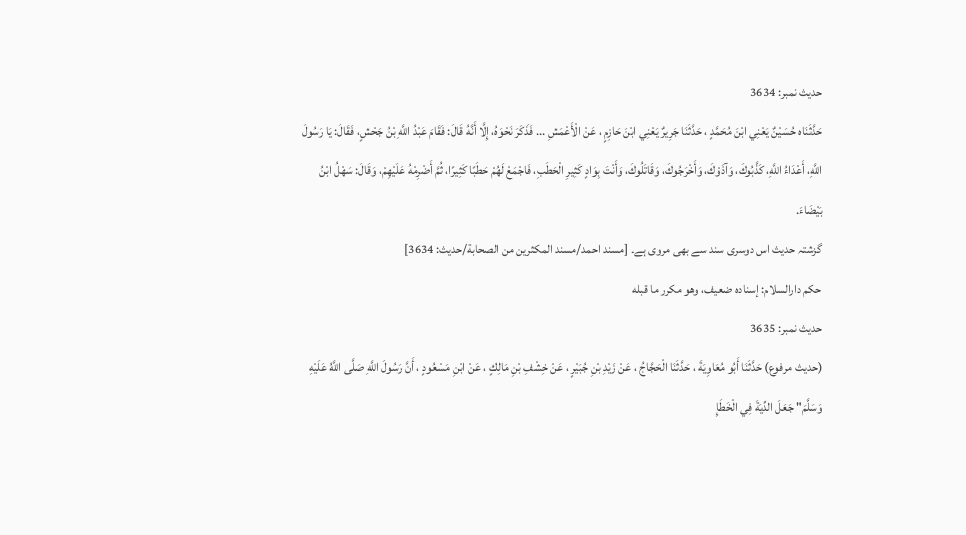حدیث نمبر: 3634
حَدَّثَنَاه حُسَيْنٌ يَعْنِي ابْنَ مُحَمَّدٍ ، حَدَّثَنَا جَرِيرٌ يَعْنِي ابْنَ حَازِمٍ ، عَنْ الْأَعْمَشِ ... فَذَكَرَ نَحْوَهُ، إِلَّا أَنَّهُ قَالَ: فَقَامَ عَبْدُ اللَّهِ بْنُ جَحْشٍ، فَقَالَ: يَا رَسُولَ اللَّهِ، أَعْدَاءُ اللَّهِ، كَذَّبُوكَ، وَآذَوْكَ، وَأَخْرَجُوكَ، وَقَاتَلُوكَ، وَأَنْتَ بِوَادٍ كَثِيرِ الْحَطَبِ، فَاجْمَعْ لَهُمْ حَطَبًا كَثِيرًا، ثُمَّ أَضْرِمْهُ عَلَيْهِمْ، وَقَالَ: سَهْلُ ابْنُ بَيْضَاءَ.
گزشتہ حدیث اس دوسری سند سے بھی مروی ہے۔ [مسند احمد/مسند المكثرين من الصحابة/حدیث: 3634]
حکم دارالسلام: إسناده ضعيف، وهو مكرر ما قبله
حدیث نمبر: 3635
(حديث مرفوع) حَدَّثَنَا أَبُو مُعَاوِيَةَ ، حَدَّثَنَا الْحَجَّاجُ ، عَنْ زَيْدِ بْنِ جُبَيْرٍ ، عَنْ خِشْفِ بْنِ مَالِكٍ ، عَنْ ابْنِ مَسْعُودٍ ، أَنَّ رَسُولَ اللَّهِ صَلَّى اللَّهُ عَلَيْهِ وَسَلَّمَ" جَعَلَ الدِّيَةَ فِي الْخَطَإِ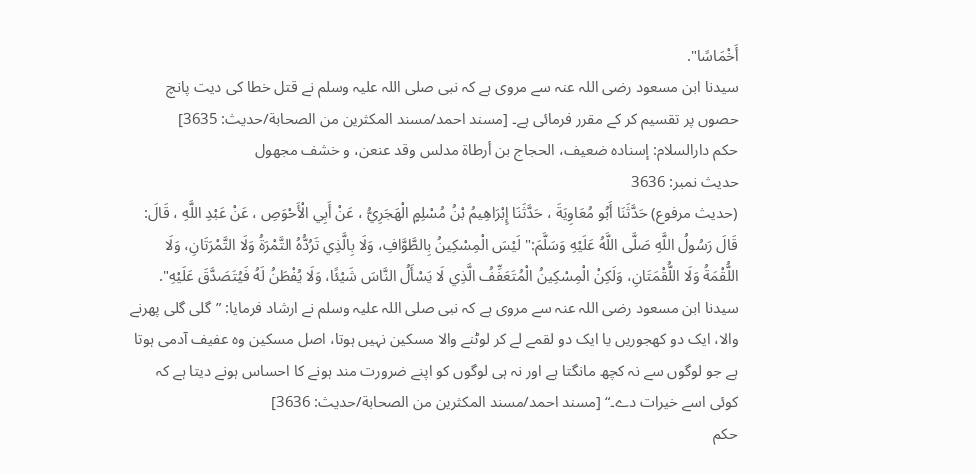أَخْمَاسًا".
سیدنا ابن مسعود رضی اللہ عنہ سے مروی ہے کہ نبی صلی اللہ علیہ وسلم نے قتل خطا کی دیت پانچ حصوں پر تقسیم کر کے مقرر فرمائی ہے۔ [مسند احمد/مسند المكثرين من الصحابة/حدیث: 3635]
حکم دارالسلام: إسناده ضعيف، الحجاج بن أرطاة مدلس وقد عنعن، و خشف مجهول
حدیث نمبر: 3636
(حديث مرفوع) حَدَّثَنَا أَبُو مُعَاوِيَةَ ، حَدَّثَنَا إِبْرَاهِيمُ بْنُ مُسْلِمٍ الْهَجَرِيُّ ، عَنْ أَبِي الْأَحْوَصِ ، عَنْ عَبْدِ اللَّهِ ، قَالَ: قَالَ رَسُولُ اللَّهِ صَلَّى اللَّهُ عَلَيْهِ وَسَلَّمَ:" لَيْسَ الْمِسْكِينُ بِالطَّوَّافِ، وَلَا بِالَّذِي تَرُدُّهُ التَّمْرَةُ وَلَا التَّمْرَتَانِ، وَلَا اللُّقْمَةُ وَلَا اللُّقْمَتَانِ، وَلَكِنْ الْمِسْكِينُ الْمُتَعَفِّفُ الَّذِي لَا يَسْأَلُ النَّاسَ شَيْئًا، وَلَا يُفْطَنُ لَهُ فَيُتَصَدَّقَ عَلَيْهِ".
سیدنا ابن مسعود رضی اللہ عنہ سے مروی ہے کہ نبی صلی اللہ علیہ وسلم نے ارشاد فرمایا: ”گلی گلی پھرنے والا، ایک دو کھجوریں یا ایک دو لقمے لے کر لوٹنے والا مسکین نہیں ہوتا، اصل مسکین وہ عفیف آدمی ہوتا ہے جو لوگوں سے نہ کچھ مانگتا ہے اور نہ ہی لوگوں کو اپنے ضرورت مند ہونے کا احساس ہونے دیتا ہے کہ کوئی اسے خیرات دے۔“ [مسند احمد/مسند المكثرين من الصحابة/حدیث: 3636]
حکم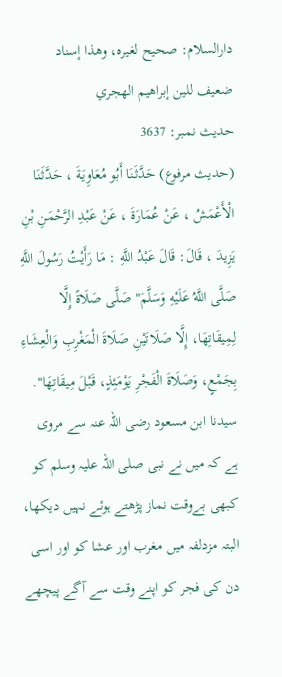دارالسلام: صحيح لغيره، وهذا إسناد ضعيف للين إبراهيم الهجري
حدیث نمبر: 3637
(حديث مرفوع) حَدَّثَنَا أَبُو مُعَاوِيَةَ ، حَدَّثَنَا الْأَعْمَشُ ، عَنْ عُمَارَةَ ، عَنْ عَبْدِ الرَّحْمَنِ بْنِ يَزِيدَ ، قَالَ: قَالَ عَبْدُ اللَّهِ : مَا رَأَيْتُ رَسُولَ اللَّهِ صَلَّى اللَّهُ عَلَيْهِ وَسَلَّمَ" صَلَّى صَلَاةً إِلَّا لِمِيقَاتِهَا، إِلَّا صَلَاتَيْنِ صَلَاةَ الْمَغْرِبِ وَالْعِشَاءِ بِجَمْعٍ، وَصَلَاةَ الْفَجْرِ يَوْمَئِذٍ، قَبْلَ مِيقَاتِهَا".
سیدنا ابن مسعود رضی اللہ عنہ سے مروی ہے کہ میں نے نبی صلی اللہ علیہ وسلم کو کبھی بےوقت نماز پڑھتے ہوئے نہیں دیکھا، البتہ مزدلفہ میں مغرب اور عشا کو اور اسی دن کی فجر کو اپنے وقت سے آگے پیچھے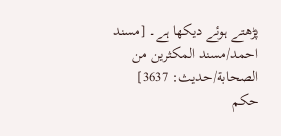پڑھتے ہوئے دیکھا ہے۔ [مسند احمد/مسند المكثرين من الصحابة/حدیث: 3637]
حکم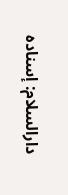دارالسلام: إسناده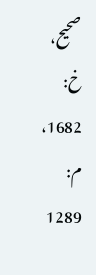صحيح، خ: 1682، م: 1289